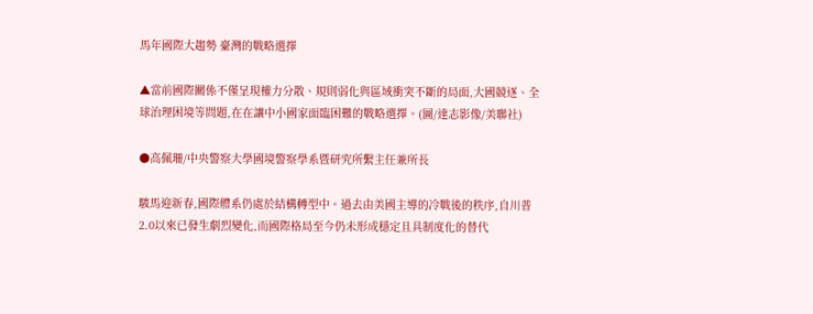馬年國際大趨勢 臺灣的戰略選擇

▲當前國際關係不僅呈現權力分散、規則弱化與區域衝突不斷的局面,大國競逐、全球治理困境等問題,在在讓中小國家面臨困難的戰略選擇。(圖/達志影像/美聯社)

●高佩珊/中央警察大學國境警察學系暨研究所繫主任兼所長

駿馬迎新春,國際體系仍處於結構轉型中。過去由美國主導的冷戰後的秩序,自川普2.0以來已發生劇烈變化,而國際格局至今仍未形成穩定且具制度化的替代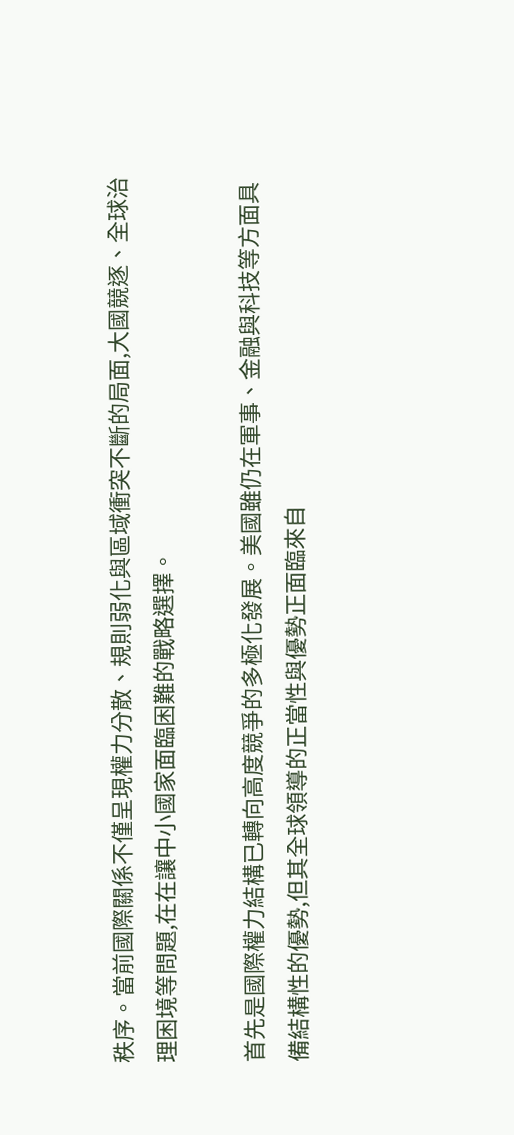秩序。當前國際關係不僅呈現權力分散、規則弱化與區域衝突不斷的局面,大國競逐、全球治理困境等問題,在在讓中小國家面臨困難的戰略選擇。

首先是國際權力結構已轉向高度競爭的多極化發展。美國雖仍在軍事、金融與科技等方面具備結構性的優勢,但其全球領導的正當性與優勢正面臨來自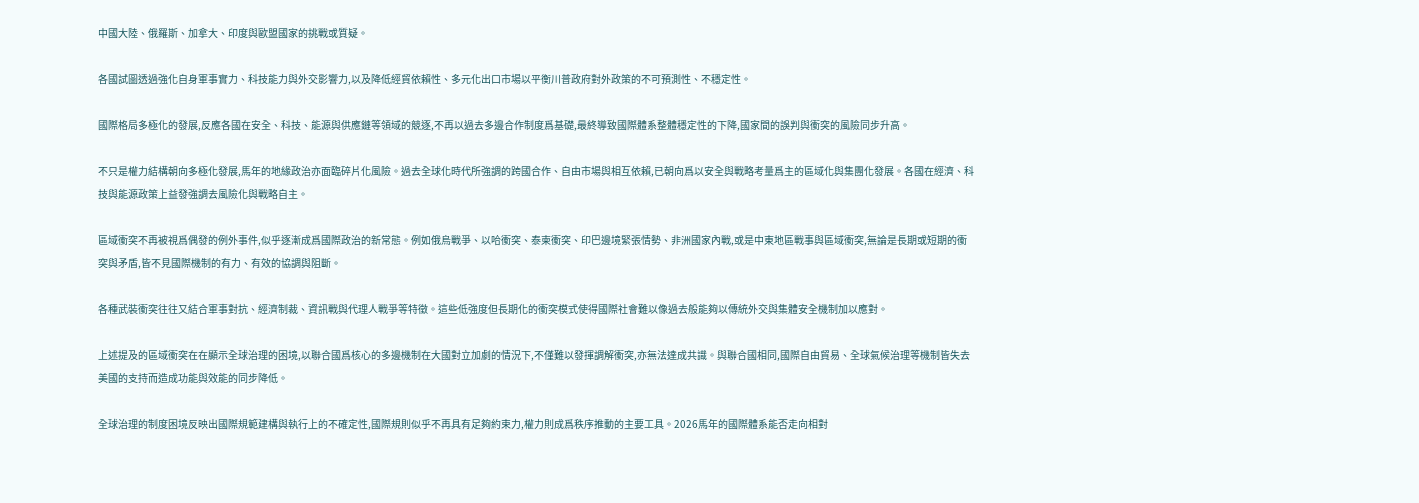中國大陸、俄羅斯、加拿大、印度與歐盟國家的挑戰或質疑。

各國試圖透過強化自身軍事實力、科技能力與外交影響力,以及降低經貿依賴性、多元化出口市場以平衡川普政府對外政策的不可預測性、不穩定性。

國際格局多極化的發展,反應各國在安全、科技、能源與供應鏈等領域的競逐,不再以過去多邊合作制度爲基礎,最終導致國際體系整體穩定性的下降,國家間的誤判與衝突的風險同步升高。

不只是權力結構朝向多極化發展,馬年的地緣政治亦面臨碎片化風險。過去全球化時代所強調的跨國合作、自由市場與相互依賴,已朝向爲以安全與戰略考量爲主的區域化與集團化發展。各國在經濟、科技與能源政策上益發強調去風險化與戰略自主。

區域衝突不再被視爲偶發的例外事件,似乎逐漸成爲國際政治的新常態。例如俄烏戰爭、以哈衝突、泰柬衝突、印巴邊境緊張情勢、非洲國家內戰,或是中東地區戰事與區域衝突,無論是長期或短期的衝突與矛盾,皆不見國際機制的有力、有效的協調與阻斷。

各種武裝衝突往往又結合軍事對抗、經濟制裁、資訊戰與代理人戰爭等特徵。這些低強度但長期化的衝突模式使得國際社會難以像過去般能夠以傳統外交與集體安全機制加以應對。

上述提及的區域衝突在在顯示全球治理的困境,以聯合國爲核心的多邊機制在大國對立加劇的情況下,不僅難以發揮調解衝突,亦無法達成共識。與聯合國相同,國際自由貿易、全球氣候治理等機制皆失去美國的支持而造成功能與效能的同步降低。

全球治理的制度困境反映出國際規範建構與執行上的不確定性,國際規則似乎不再具有足夠約束力,權力則成爲秩序推動的主要工具。2026馬年的國際體系能否走向相對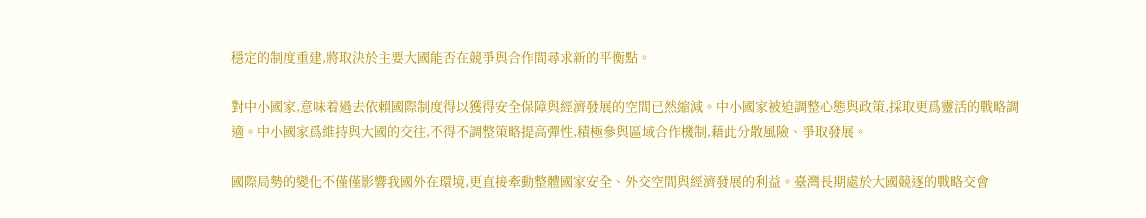穩定的制度重建,將取決於主要大國能否在競爭與合作間尋求新的平衡點。

對中小國家,意味着過去依賴國際制度得以獲得安全保障與經濟發展的空間已然縮減。中小國家被迫調整心態與政策,採取更爲靈活的戰略調適。中小國家爲維持與大國的交往,不得不調整策略提高彈性,積極參與區域合作機制,藉此分散風險、爭取發展。

國際局勢的變化不僅僅影響我國外在環境,更直接牽動整體國家安全、外交空間與經濟發展的利益。臺灣長期處於大國競逐的戰略交會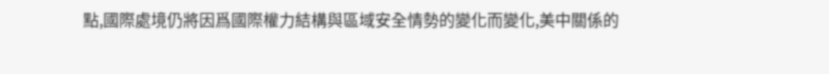點,國際處境仍將因爲國際權力結構與區域安全情勢的變化而變化,美中關係的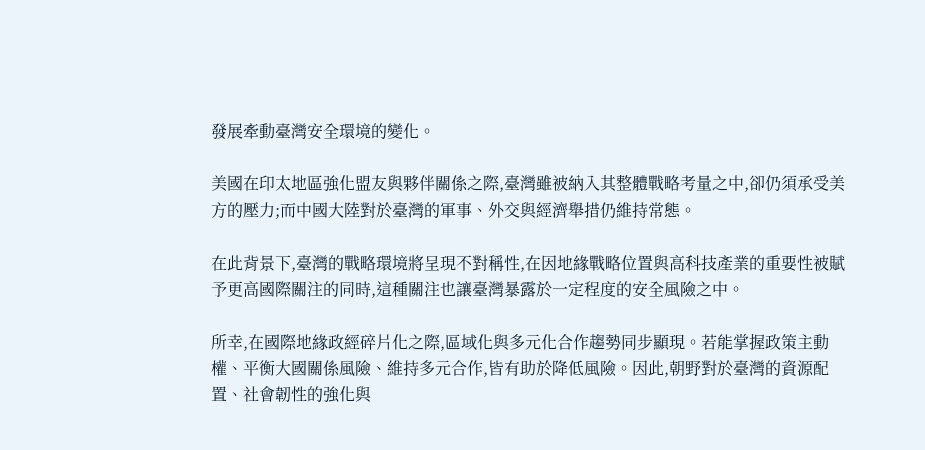發展牽動臺灣安全環境的變化。

美國在印太地區強化盟友與夥伴關係之際,臺灣雖被納入其整體戰略考量之中,卻仍須承受美方的壓力;而中國大陸對於臺灣的軍事、外交與經濟舉措仍維持常態。

在此背景下,臺灣的戰略環境將呈現不對稱性,在因地緣戰略位置與高科技產業的重要性被賦予更高國際關注的同時,這種關注也讓臺灣暴露於一定程度的安全風險之中。

所幸,在國際地緣政經碎片化之際,區域化與多元化合作趨勢同步顯現。若能掌握政策主動權、平衡大國關係風險、維持多元合作,皆有助於降低風險。因此,朝野對於臺灣的資源配置、社會韌性的強化與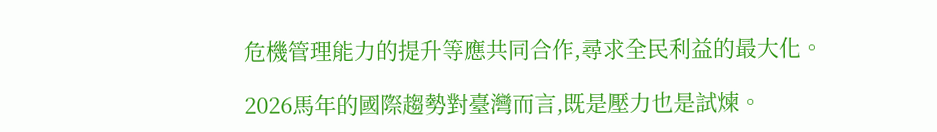危機管理能力的提升等應共同合作,尋求全民利益的最大化。

2026馬年的國際趨勢對臺灣而言,既是壓力也是試煉。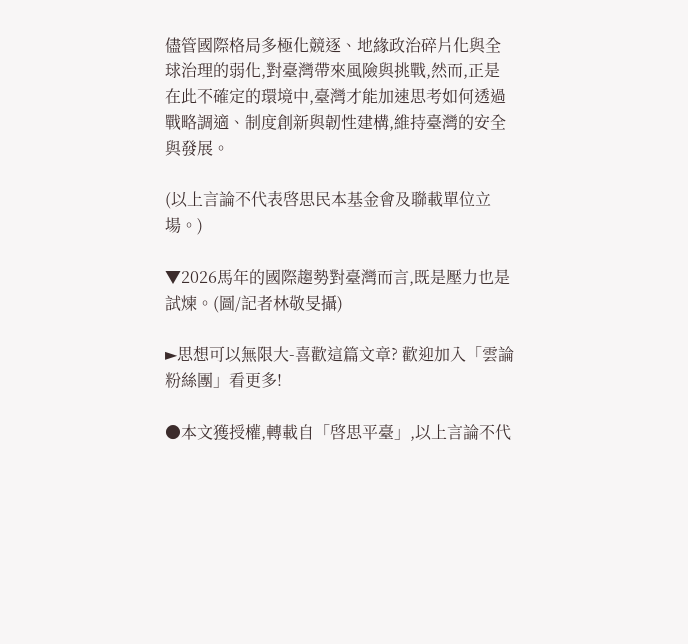儘管國際格局多極化競逐、地緣政治碎片化與全球治理的弱化,對臺灣帶來風險與挑戰,然而,正是在此不確定的環境中,臺灣才能加速思考如何透過戰略調適、制度創新與韌性建構,維持臺灣的安全與發展。

(以上言論不代表啓思民本基金會及聯載單位立場。)

▼2026馬年的國際趨勢對臺灣而言,既是壓力也是試煉。(圖/記者林敬旻攝)

►思想可以無限大-喜歡這篇文章? 歡迎加入「雲論粉絲團」看更多!

●本文獲授權,轉載自「啓思平臺」,以上言論不代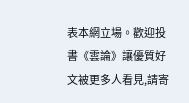表本網立場。歡迎投書《雲論》讓優質好文被更多人看見,請寄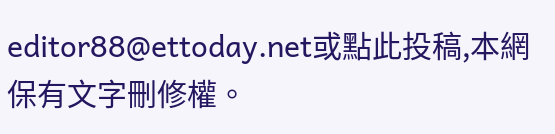editor88@ettoday.net或點此投稿,本網保有文字刪修權。